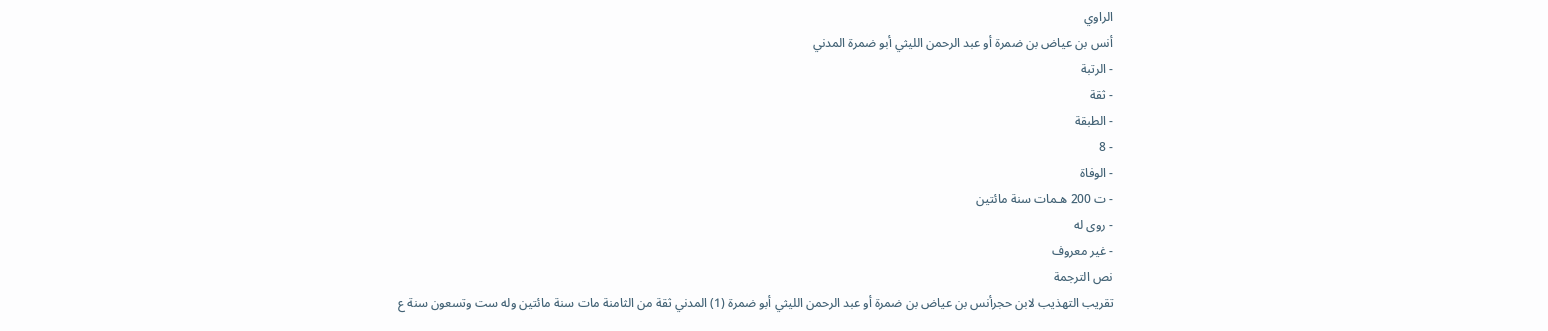الراوي
أنس بن عياض بن ضمرة أو عبد الرحمن الليثي أبو ضمرة المدني
- الرتبة
- ثقة
- الطبقة
- 8
- الوفاة
- ت 200 هـمات سنة مائتين
- روى له
- غير معروف
نص الترجمة
تقريب التهذيب لابن حجرأنس بن عياض بن ضمرة أو عبد الرحمن الليثي أبو ضمرة (1) المدني ثقة من الثامنة مات سنة مائتين وله ست وتسعون سنة ع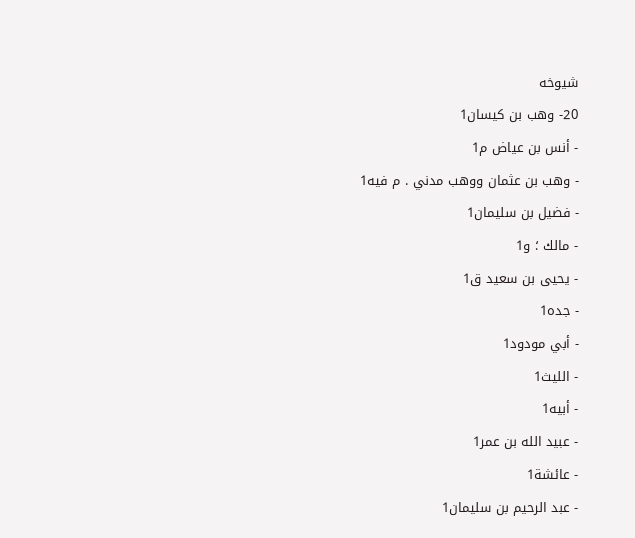شيوخه
20- وهب بن كيسان1
- أنس بن عياض م1
- وهب بن عثمان ووهب مدني . م فيه1
- فضيل بن سليمان1
- مالك ؛ و1
- يحيى بن سعيد ق1
- جده1
- أبي مودود1
- الليث1
- أبيه1
- عبيد الله بن عمر1
- عائشة1
- عبد الرحيم بن سليمان1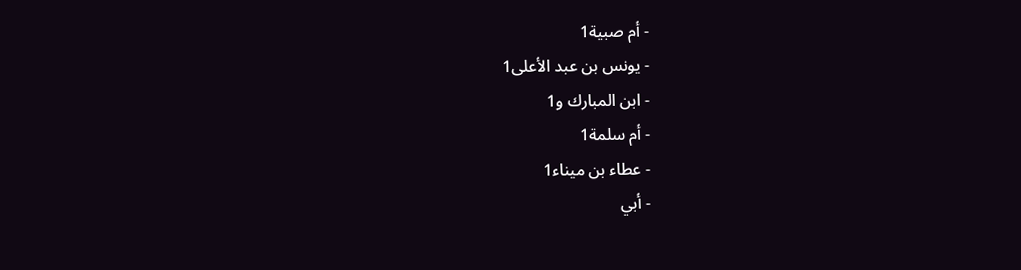- أم صبية1
- يونس بن عبد الأعلى1
- ابن المبارك و1
- أم سلمة1
- عطاء بن ميناء1
- أبي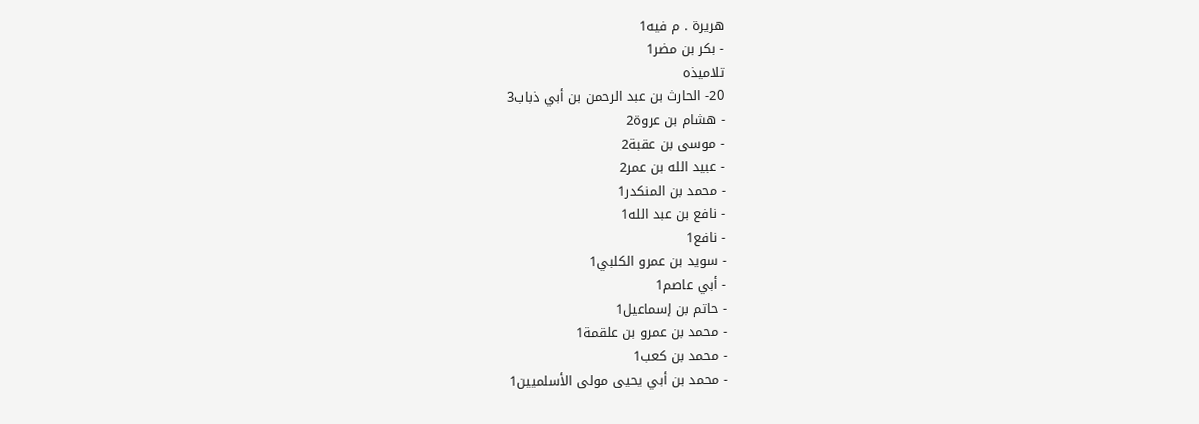هريرة . م فيه1
- بكر بن مضر1
تلاميذه
20- الحارث بن عبد الرحمن بن أبي ذباب3
- هشام بن عروة2
- موسى بن عقبة2
- عبيد الله بن عمر2
- محمد بن المنكدر1
- نافع بن عبد الله1
- نافع1
- سويد بن عمرو الكلبي1
- أبي عاصم1
- حاتم بن إسماعيل1
- محمد بن عمرو بن علقمة1
- محمد بن كعب1
- محمد بن أبي يحيى مولى الأسلميين1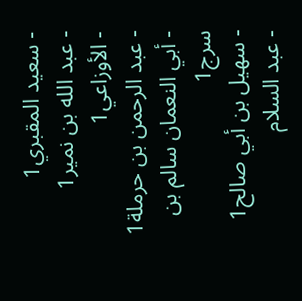- سعيد المقبري1
- عبد الله بن نمير1
- الأوزاعي1
- عبد الرحمن بن حرملة1
- أبي النعمان سالم بن سرج1
- سهيل بن أبي صالح1
- عبد السلام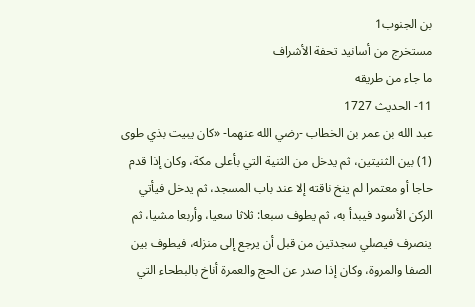بن الجنوب1
مستخرج من أسانيد تحفة الأشراف
ما جاء من طريقه
11- الحديث 1727
عبد الله بن عمر بن الخطاب -رضي الله عنهما- «كان يبيت بذي طوى (1) بين الثنيتين، ثم يدخل من الثنية التي بأعلى مكة، وكان إذا قدم حاجا أو معتمرا لم ينخ ناقته إلا عند باب المسجد، ثم يدخل فيأتي الركن الأسود فيبدأ به، ثم يطوف سبعا: ثلاثا سعيا، وأربعا مشيا، ثم ينصرف فيصلي سجدتين من قبل أن يرجع إلى منزله، فيطوف بين الصفا والمروة، وكان إذا صدر عن الحج والعمرة أناخ بالبطحاء التي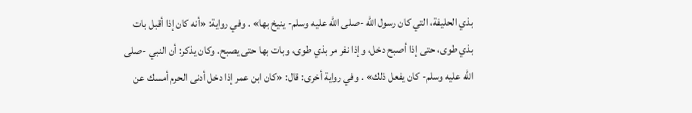بذي الحليفة، التي كان رسول الله -صلى الله عليه وسلم- ينيخ بها» . وفي رواية: «أنه كان إذا أقبل بات بذي طوى، حتى إذا أصبح دخل، وإذا نفر مر بذي طوى، وبات بها حتى يصبح. وكان يذكر: أن النبي -صلى الله عليه وسلم- كان يفعل ذلك» . وفي رواية أخرى: قال: «كان ابن عمر إذا دخل أدنى الحرم أمسك عن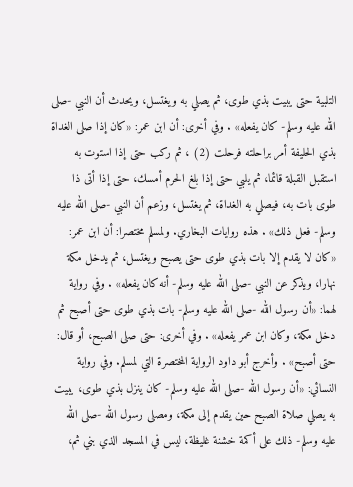التلبية حتى يبيت بذي طوى، ثم يصلي به ويغتسل، ويحدث أن النبي -صلى الله عليه وسلم- كان يفعله» . وفي أخرى: أن ابن عمر: «كان إذا صلى الغداة بذي الحليفة أمر براحلته فرحلت (2) ، ثم ركب حتى إذا استوت به استقبل القبلة قائما، ثم يلبي حتى إذا بلغ الحرم أمسك، حتى إذا أتى ذا طوى بات به، فيصلي به الغداة، ثم يغتسل، وزعم أن النبي -صلى الله عليه وسلم- فعل ذلك» . هذه روايات البخاري. ولمسلم مختصرا: أن ابن عمر: «كان لا يقدم إلا بات بذي طوى حتى يصبح ويغتسل، ثم يدخل مكة نهارا، ويذكر عن النبي -صلى الله عليه وسلم- أنه كان يفعله» . وفي رواية لهما: «أن رسول الله -صلى الله عليه وسلم- بات بذي طوى حتى أصبح ثم دخل مكة، وكان ابن عمر يفعله» . وفي أخرى: حتى صلى الصبح، أو قال: حتى أصبح» . وأخرج أبو داود الرواية المختصرة التي لمسلم. وفي رواية النسائي: «أن رسول الله -صلى الله عليه وسلم- كان ينزل بذي طوى، يبيت به يصلي صلاة الصبح حين يقدم إلى مكة، ومصلى رسول الله -صلى الله عليه وسلم- ذلك على أكمة خشنة غليظة، ليس في المسجد الذي بني ثم،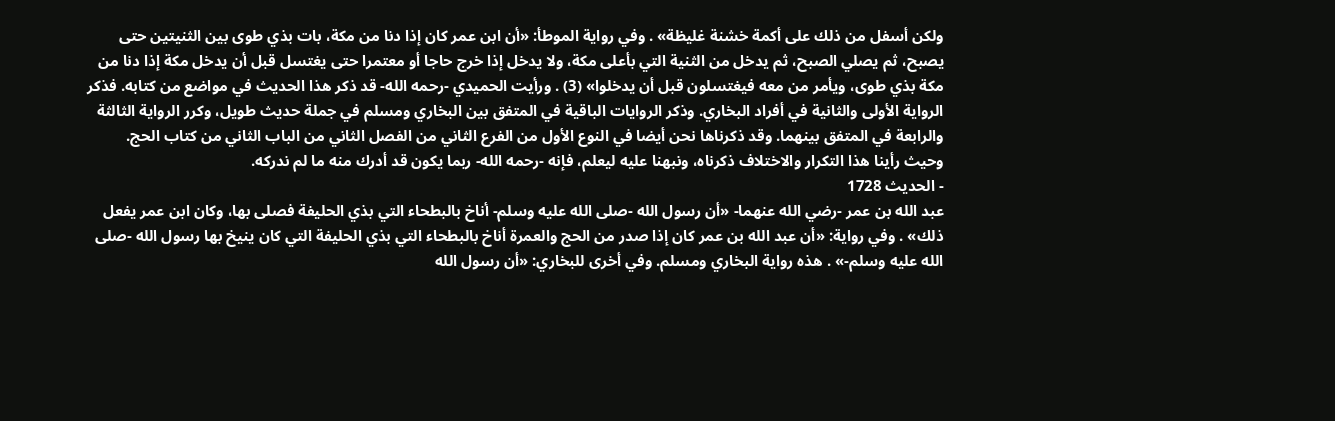ولكن أسفل من ذلك على أكمة خشنة غليظة» . وفي رواية الموطأ: «أن ابن عمر كان إذا دنا من مكة، بات بذي طوى بين الثنيتين حتى يصبح، ثم يصلي الصبح، ثم يدخل من الثنية التي بأعلى مكة، ولا يدخل إذا خرج حاجا أو معتمرا حتى يغتسل قبل أن يدخل مكة إذا دنا من مكة بذي طوى، ويأمر من معه فيغتسلون قبل أن يدخلوا» (3) . ورأيت الحميدي -رحمه الله- قد ذكر هذا الحديث في مواضع من كتابه. فذكر الرواية الأولى والثانية في أفراد البخاري. وذكر الروايات الباقية في المتفق بين البخاري ومسلم في جملة حديث طويل، وكرر الرواية الثالثة والرابعة في المتفق بينهما. وقد ذكرناها نحن أيضا في النوع الأول من الفرع الثاني من الفصل الثاني من الباب الثاني من كتاب الحج. وحيث رأينا هذا التكرار والاختلاف ذكرناه، ونبهنا عليه ليعلم، فإنه -رحمه الله- ربما يكون قد أدرك منه ما لم ندركه.
- الحديث 1728
عبد الله بن عمر -رضي الله عنهما- «أن رسول الله -صلى الله عليه وسلم- أناخ بالبطحاء التي بذي الحليفة فصلى بها، وكان ابن عمر يفعل ذلك» . وفي رواية: «أن عبد الله بن عمر كان إذا صدر من الحج والعمرة أناخ بالبطحاء التي بذي الحليفة التي كان ينيخ بها رسول الله -صلى الله عليه وسلم-» . هذه رواية البخاري ومسلم. وفي أخرى للبخاري: «أن رسول الله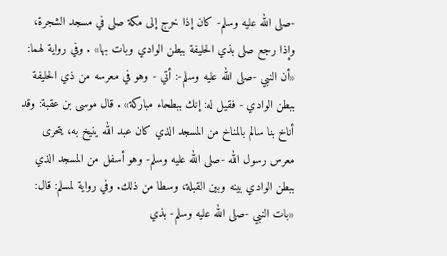-صلى الله عليه وسلم- كان إذا خرج إلى مكة صلى في مسجد الشجرة، وإذا رجع صلى بذي الحليفة ببطن الوادي وبات بها» . وفي رواية لهما: «أن النبي -صلى الله عليه وسلم-: أتي - وهو في معرسه من ذي الحليفة ببطن الوادي - فقيل له: إنك ببطحاء مباركة» . قال موسى بن عقبة: وقد أناخ بنا سالم بالمناخ من المسجد الذي كان عبد الله ينيخ به، يتحرى معرس رسول الله -صلى الله عليه وسلم- وهو أسفل من المسجد الذي ببطن الوادي بينه وبين القبلة، وسطا من ذلك. وفي رواية لمسلم: قال: «بات النبي -صلى الله عليه وسلم- بذي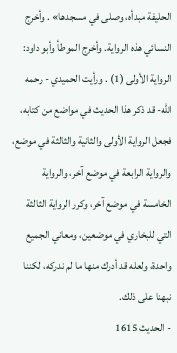الحليفة مبدأه، وصلى في مسجدها» . وأخرج النسائي هذه الرواية. وأخرج الموطأ وأبو داود: الرواية الأولى (1) . ورأيت الحميدي - رحمه الله- قد ذكر هذا الحديث في مواضع من كتابه، فجعل الرواية الأولى والثانية والثالثة في موضع، والرواية الرابعة في موضع آخر، والرواية الخامسة في موضع آخر، وكرر الرواية الثالثة التي للبخاري في موضعين، ومعاني الجميع واحدة، ولعله قد أدرك منها ما لم ندركه، لكننا نبهنا على ذلك.
- الحديث 1615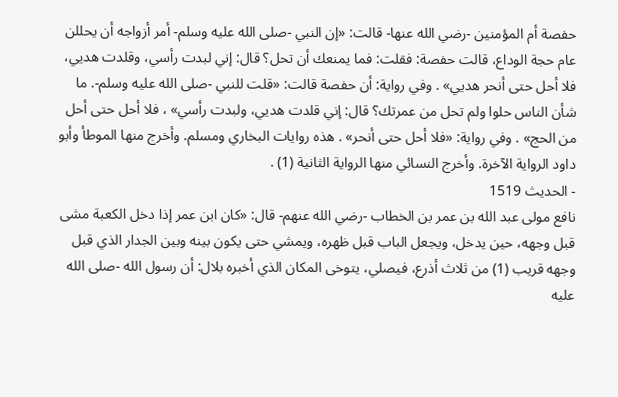حفصة أم المؤمنين -رضي الله عنها- قالت: «إن النبي -صلى الله عليه وسلم- أمر أزواجه أن يحللن عام حجة الوداع، قالت حفصة: فقلت: فما يمنعك أن تحل؟ قال: إني لبدت رأسي، وقلدت هديي، فلا أحل حتى أنحر هديي» . وفي رواية: أن حفصة قالت: «قلت للنبي -صلى الله عليه وسلم-. ما شأن الناس حلوا ولم تحل من عمرتك؟ قال: إني قلدت هديي، ولبدت رأسي» ، فلا أحل حتى أحل من الحج» . وفي رواية: «فلا أحل حتى أنحر» . هذه روايات البخاري ومسلم. وأخرج منها الموطأ وأبو داود الرواية الآخرة. وأخرج النسائي منها الرواية الثانية (1) .
- الحديث 1519
نافع مولى عبد الله بن عمر بن الخطاب -رضي الله عنهم- قال: «كان ابن عمر إذا دخل الكعبة مشى قبل وجهه، حين يدخل، ويجعل الباب قبل ظهره، ويمشي حتى يكون بينه وبين الجدار الذي قبل وجهه قريب (1) من ثلاث أذرع، فيصلي، يتوخى المكان الذي أخبره بلال: أن رسول الله -صلى الله عليه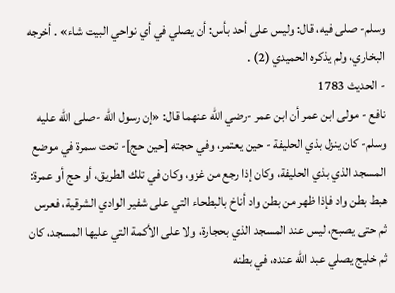وسلم- صلى فيه، قال: وليس على أحد بأس: أن يصلي في أي نواحي البيت شاء» . أخرجه البخاري، ولم يذكره الحميدي (2) .
- الحديث 1783
نافع - مولى ابن عمر أن ابن عمر -رضي الله عنهما قال: «إن رسول الله -صلى الله عليه وسلم- كان ينزل بذي الحليفة - حين يعتمر، وفي حجته [حين حج]- تحت سمرة في موضع المسجد الذي بذي الحليفة، وكان إذا رجع من غزو، وكان في تلك الطريق، أو حج أو عمرة: هبط بطن واد فإذا ظهر من بطن واد أناخ بالبطحاء التي على شفير الوادي الشرقية، فعرس ثم حتى يصبح، ليس عند المسجد الذي بحجارة، ولا على الأكمة التي عليها المسجد، كان ثم خليج يصلي عبد الله عنده، في بطنه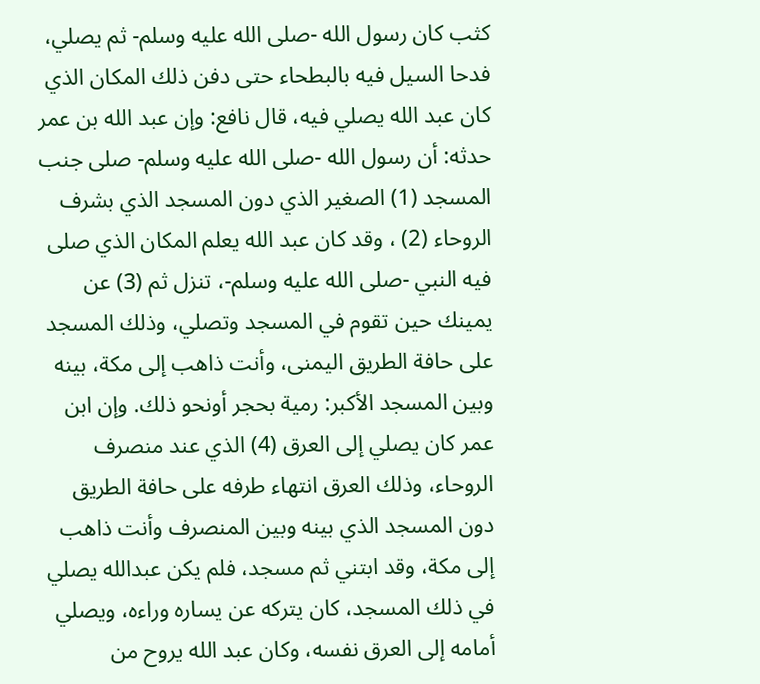كثب كان رسول الله -صلى الله عليه وسلم- ثم يصلي، فدحا السيل فيه بالبطحاء حتى دفن ذلك المكان الذي كان عبد الله يصلي فيه، قال نافع: وإن عبد الله بن عمر حدثه: أن رسول الله -صلى الله عليه وسلم- صلى جنب المسجد (1) الصغير الذي دون المسجد الذي بشرف الروحاء (2) ، وقد كان عبد الله يعلم المكان الذي صلى فيه النبي -صلى الله عليه وسلم-، تنزل ثم (3) عن يمينك حين تقوم في المسجد وتصلي، وذلك المسجد على حافة الطريق اليمنى، وأنت ذاهب إلى مكة، بينه وبين المسجد الأكبر: رمية بحجر أونحو ذلك. وإن ابن عمر كان يصلي إلى العرق (4) الذي عند منصرف الروحاء، وذلك العرق انتهاء طرفه على حافة الطريق دون المسجد الذي بينه وبين المنصرف وأنت ذاهب إلى مكة، وقد ابتني ثم مسجد، فلم يكن عبدالله يصلي في ذلك المسجد، كان يتركه عن يساره وراءه، ويصلي أمامه إلى العرق نفسه، وكان عبد الله يروح من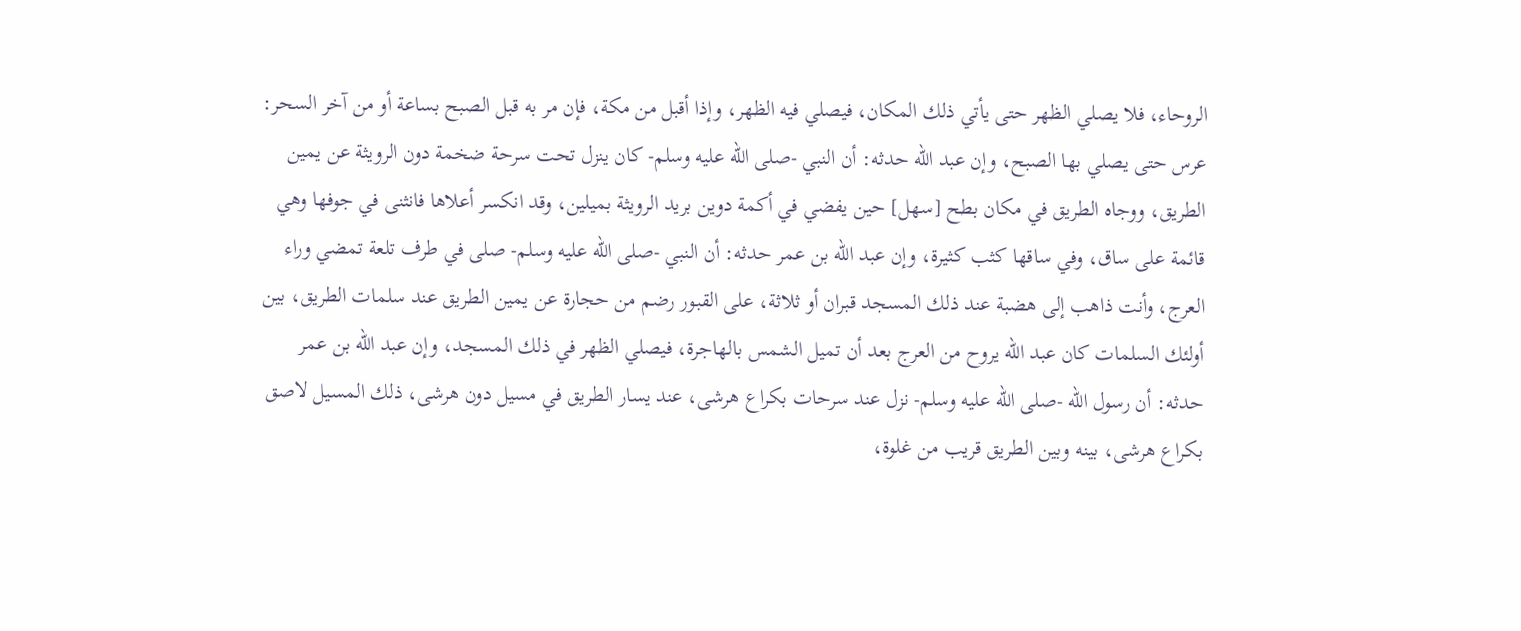الروحاء، فلا يصلي الظهر حتى يأتي ذلك المكان، فيصلي فيه الظهر، وإذا أقبل من مكة، فإن مر به قبل الصبح بساعة أو من آخر السحر: عرس حتى يصلي بها الصبح، وإن عبد الله حدثه: أن النبي -صلى الله عليه وسلم- كان ينزل تحت سرحة ضخمة دون الرويثة عن يمين الطريق، ووجاه الطريق في مكان بطح [سهل] حين يفضي في أكمة دوين بريد الرويثة بميلين، وقد انكسر أعلاها فانثنى في جوفها وهي قائمة على ساق، وفي ساقها كثب كثيرة، وإن عبد الله بن عمر حدثه: أن النبي -صلى الله عليه وسلم- صلى في طرف تلعة تمضي وراء العرج، وأنت ذاهب إلى هضبة عند ذلك المسجد قبران أو ثلاثة، على القبور رضم من حجارة عن يمين الطريق عند سلمات الطريق، بين أولئك السلمات كان عبد الله يروح من العرج بعد أن تميل الشمس بالهاجرة، فيصلي الظهر في ذلك المسجد، وإن عبد الله بن عمر حدثه: أن رسول الله -صلى الله عليه وسلم- نزل عند سرحات بكراع هرشى، عند يسار الطريق في مسيل دون هرشى، ذلك المسيل لاصق بكراع هرشى، بينه وبين الطريق قريب من غلوة،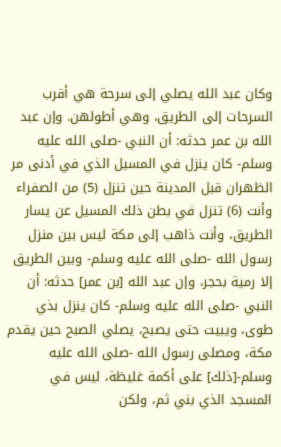وكان عبد الله يصلي إلى سرحة هي أقرب السرحات إلى الطريق، وهي أطولهن. وإن عبد الله بن عمر حدثه: أن النبي -صلى الله عليه وسلم- كان ينزل في المسيل الذي في أدنى مر الظهران قبل المدينة حين تنزل (5) من الصفراء وأنت (6) تنزل في بطن ذلك المسيل عن يسار الطريق، وأنت ذاهب إلى مكة ليس بين منزل رسول الله -صلى الله عليه وسلم- وبين الطريق إلا رمية بحجر، وإن عبد الله [بن عمر] حدثه: أن النبي -صلى الله عليه وسلم- كان ينزل بذي طوى، ويبيت حتى يصبح، يصلي الصبح حين يقدم مكة، ومصلى رسول الله -صلى الله عليه وسلم-[ذلك] على أكمة غليظة، ليس في المسجد الذي بني ثم، ولكن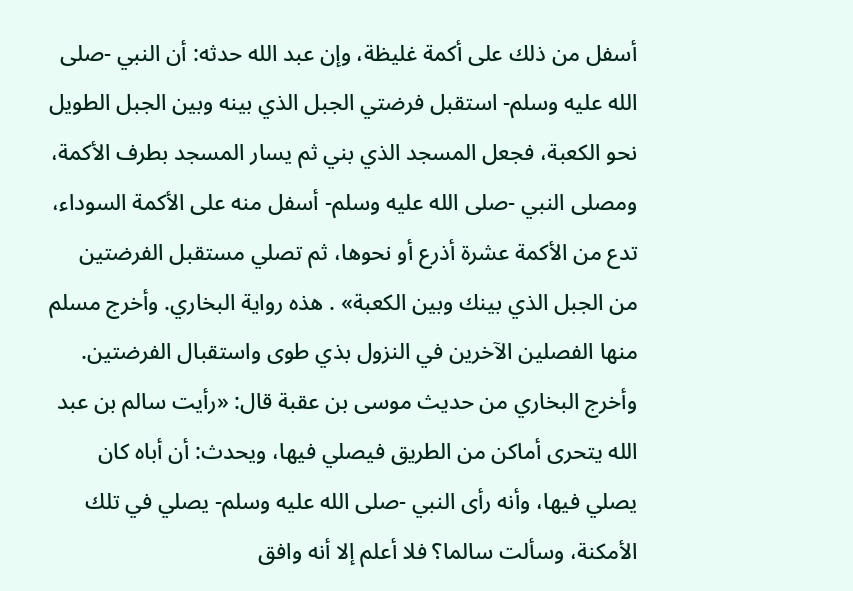أسفل من ذلك على أكمة غليظة، وإن عبد الله حدثه: أن النبي -صلى الله عليه وسلم- استقبل فرضتي الجبل الذي بينه وبين الجبل الطويل نحو الكعبة، فجعل المسجد الذي بني ثم يسار المسجد بطرف الأكمة، ومصلى النبي -صلى الله عليه وسلم- أسفل منه على الأكمة السوداء، تدع من الأكمة عشرة أذرع أو نحوها، ثم تصلي مستقبل الفرضتين من الجبل الذي بينك وبين الكعبة» . هذه رواية البخاري. وأخرج مسلم منها الفصلين الآخرين في النزول بذي طوى واستقبال الفرضتين. وأخرج البخاري من حديث موسى بن عقبة قال: «رأيت سالم بن عبد الله يتحرى أماكن من الطريق فيصلي فيها، ويحدث: أن أباه كان يصلي فيها، وأنه رأى النبي -صلى الله عليه وسلم- يصلي في تلك الأمكنة، وسألت سالما؟ فلا أعلم إلا أنه وافق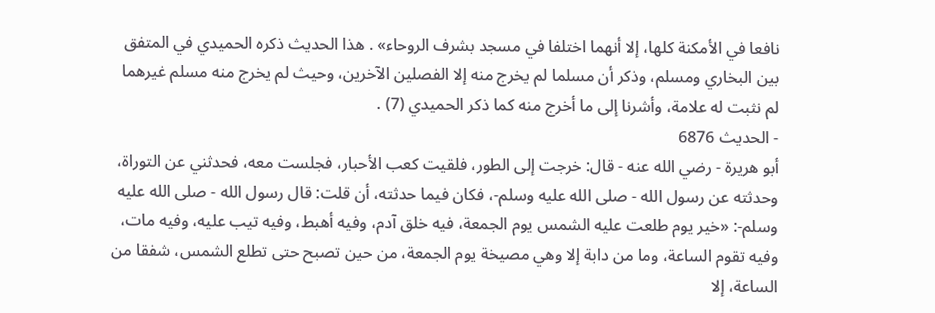نافعا في الأمكنة كلها، إلا أنهما اختلفا في مسجد بشرف الروحاء» . هذا الحديث ذكره الحميدي في المتفق بين البخاري ومسلم، وذكر أن مسلما لم يخرج منه إلا الفصلين الآخرين، وحيث لم يخرج منه مسلم غيرهما لم نثبت له علامة، وأشرنا إلى ما أخرج منه كما ذكر الحميدي (7) .
- الحديث 6876
أبو هريرة - رضي الله عنه - قال: خرجت إلى الطور، فلقيت كعب الأحبار، فجلست معه، فحدثني عن التوراة، وحدثته عن رسول الله - صلى الله عليه وسلم-، فكان فيما حدثته، أن قلت: قال رسول الله - صلى الله عليه وسلم-: «خير يوم طلعت عليه الشمس يوم الجمعة، فيه خلق آدم، وفيه أهبط، وفيه تيب عليه، وفيه مات، وفيه تقوم الساعة، وما من دابة إلا وهي مصيخة يوم الجمعة، من حين تصبح حتى تطلع الشمس، شفقا من الساعة، إلا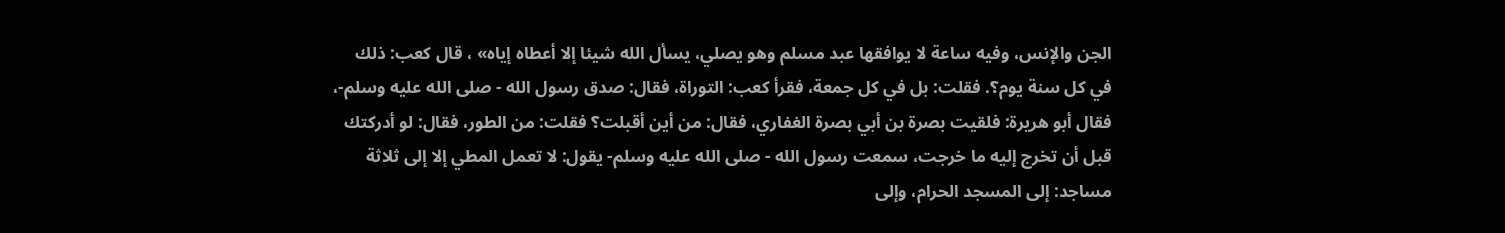الجن والإنس، وفيه ساعة لا يوافقها عبد مسلم وهو يصلي، يسأل الله شيئا إلا أعطاه إياه» ، قال كعب: ذلك في كل سنة يوم؟. فقلت: بل في كل جمعة، فقرأ كعب: التوراة، فقال: صدق رسول الله - صلى الله عليه وسلم-، فقال أبو هريرة: فلقيت بصرة بن أبي بصرة الغفاري، فقال: من أين أقبلت؟ فقلت: من الطور، فقال: لو أدركتك قبل أن تخرج إليه ما خرجت، سمعت رسول الله - صلى الله عليه وسلم- يقول: لا تعمل المطي إلا إلى ثلاثة مساجد: إلى المسجد الحرام، وإلى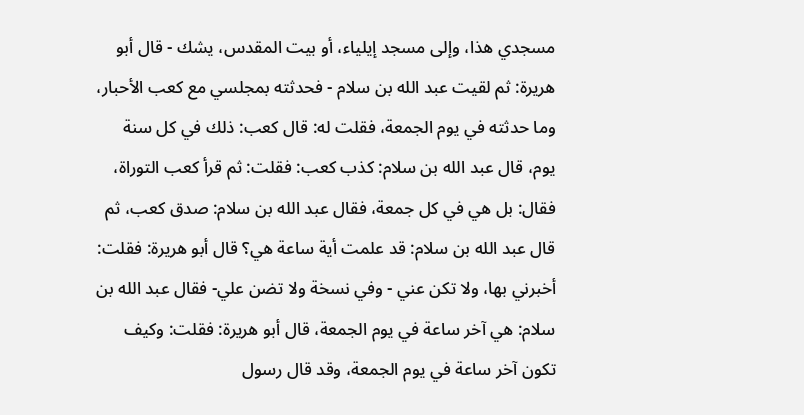مسجدي هذا، وإلى مسجد إيلياء، أو بيت المقدس، يشك - قال أبو هريرة: ثم لقيت عبد الله بن سلام - فحدثته بمجلسي مع كعب الأحبار، وما حدثته في يوم الجمعة، فقلت له: قال كعب: ذلك في كل سنة يوم، قال عبد الله بن سلام: كذب كعب: فقلت: ثم قرأ كعب التوراة، فقال: بل هي في كل جمعة، فقال عبد الله بن سلام: صدق كعب، ثم قال عبد الله بن سلام: قد علمت أية ساعة هي؟ قال أبو هريرة: فقلت: أخبرني بها، ولا تكن عني - وفي نسخة ولا تضن علي- فقال عبد الله بن سلام: هي آخر ساعة في يوم الجمعة، قال أبو هريرة: فقلت: وكيف تكون آخر ساعة في يوم الجمعة، وقد قال رسول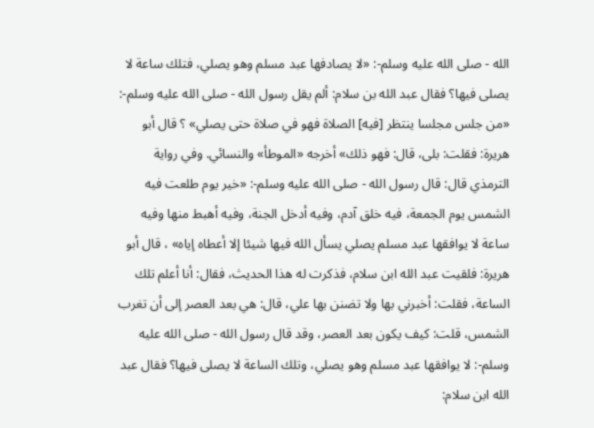الله - صلى الله عليه وسلم-: «لا يصادفها عبد مسلم وهو يصلي، فتلك ساعة لا يصلى فيها؟ فقال عبد الله بن سلام: ألم يقل رسول الله - صلى الله عليه وسلم-: «من جلس مجلسا ينتظر [فيه] الصلاة فهو في صلاة حتى يصلي» ؟ قال أبو هريرة: فقلت: بلى، قال: فهو ذلك» أخرجه «الموطأ» والنسائي. وفي رواية الترمذي قال: قال رسول الله - صلى الله عليه وسلم-: «خير يوم طلعت فيه الشمس يوم الجمعة، فيه خلق آدم، وفيه أدخل الجنة، وفيه أهبط منها وفيه ساعة لا يوافقها عبد مسلم يصلي يسأل الله فيها شيئا إلا أعطاه إياه» ، قال أبو هريرة: فلقيت عبد الله ابن سلام، فذكرت له هذا الحديث، فقال: أنا أعلم تلك الساعة، فقلت: أخبرني بها ولا تضنن بها علي، قال: هي بعد العصر إلى أن تغرب الشمس، قلت: كيف يكون بعد العصر، وقد قال رسول الله - صلى الله عليه وسلم-: لا يوافقها عبد مسلم وهو يصلي، وتلك الساعة لا يصلى فيها؟ فقال عبد الله ابن سلام: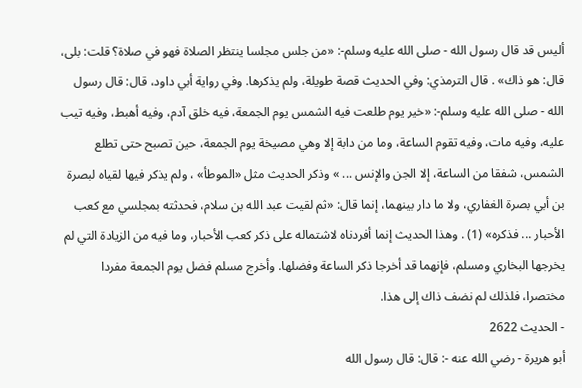أليس قد قال رسول الله - صلى الله عليه وسلم-: «من جلس مجلسا ينتظر الصلاة فهو في صلاة؟ قلت: بلى، قال: هو ذاك» . قال الترمذي: وفي الحديث قصة طويلة، ولم يذكرها. وفي رواية أبي داود، قال: قال رسول الله - صلى الله عليه وسلم-: «خير يوم طلعت فيه الشمس يوم الجمعة، فيه خلق آدم، وفيه أهبط، وفيه تيب عليه، وفيه مات، وفيه تقوم الساعة، وما من دابة إلا وهي مصيخة يوم الجمعة، حين تصبح حتى تطلع الشمس، شفقا من الساعة، إلا الجن والإنس ... » وذكر الحديث مثل «الموطأ» ، ولم يذكر فيها لقياه لبصرة بن أبي بصرة الغفاري، ولا ما دار بينهما، إنما قال: «ثم لقيت عبد الله بن سلام، فحدثته بمجلسي مع كعب الأحبار ... فذكره» (1) . وهذا الحديث إنما أفردناه لاشتماله على ذكر كعب الأحبار، وما فيه من الزيادة التي لم يخرجها البخاري ومسلم، فإنهما قد أخرجا ذكر الساعة وفضلها. وأخرج مسلم فضل يوم الجمعة مفردا مختصرا، فلذلك لم نضف ذاك إلى هذا.
- الحديث 2622
أبو هريرة - رضي الله عنه -: قال: قال رسول الله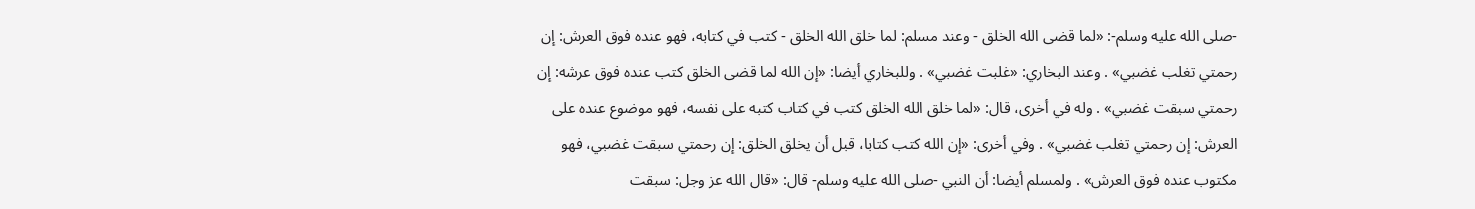-صلى الله عليه وسلم-: «لما قضى الله الخلق - وعند مسلم: لما خلق الله الخلق - كتب في كتابه، فهو عنده فوق العرش: إن رحمتي تغلب غضبي» . وعند البخاري: «غلبت غضبي» . وللبخاري أيضا: «إن الله لما قضى الخلق كتب عنده فوق عرشه: إن رحمتي سبقت غضبي» . وله في أخرى، قال: «لما خلق الله الخلق كتب في كتاب كتبه على نفسه، فهو موضوع عنده على العرش: إن رحمتي تغلب غضبي» . وفي أخرى: «إن الله كتب كتابا، قبل أن يخلق الخلق: إن رحمتي سبقت غضبي، فهو مكتوب عنده فوق العرش» . ولمسلم أيضا: أن النبي -صلى الله عليه وسلم- قال: «قال الله عز وجل: سبقت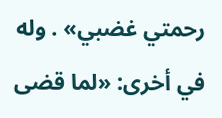رحمتي غضبي» . وله في أخرى: «لما قضى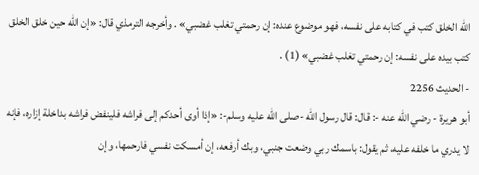الله الخلق كتب في كتابه على نفسه، فهو موضوع عنده: إن رحمتي تغلب غضبي» . وأخرجه الترمذي قال: «إن الله حين خلق الخلق كتب بيده على نفسه: إن رحمتي تغلب غضبي» (1) .
- الحديث 2256
أبو هريرة - رضي الله عنه -: قال: قال رسول الله -صلى الله عليه وسلم-: «إذا أوى أحدكم إلى فراشه فلينفض فراشه بداخلة إزاره، فإنه لا يدري ما خلفه عليه، ثم يقول: باسمك ربي وضعت جنبي، وبك أرفعه، إن أمسكت نفسي فارحمها، وإن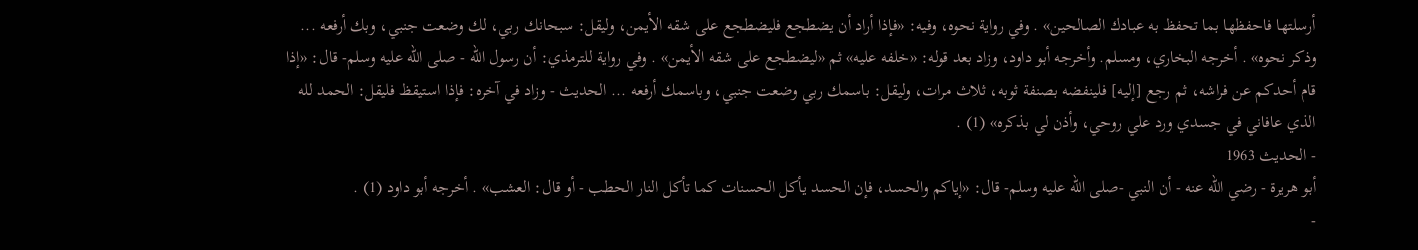أرسلتها فاحفظها بما تحفظ به عبادك الصالحين» . وفي رواية نحوه، وفيه: «فإذا أراد أن يضطجع فليضطجع على شقه الأيمن، وليقل: سبحانك ربي، لك وضعت جنبي، وبك أرفعه ... وذكر نحوه» . أخرجه البخاري، ومسلم. وأخرجه أبو داود، وزاد بعد قوله: «خلفه عليه» ثم «ليضطجع على شقه الأيمن» . وفي رواية للترمذي: أن رسول الله - صلى الله عليه وسلم- قال: «إذا قام أحدكم عن فراشه، ثم رجع [إليه] فلينفضه بصنفة ثوبه، ثلاث مرات، وليقل: باسمك ربي وضعت جنبي، وباسمك أرفعه ... الحديث - وزاد في آخره: فإذا استيقظ فليقل: الحمد لله الذي عافاني في جسدي ورد علي روحي، وأذن لي بذكره» (1) .
- الحديث 1963
أبو هريرة - رضي الله عنه - أن النبي -صلى الله عليه وسلم- قال: «إياكم والحسد، فإن الحسد يأكل الحسنات كما تأكل النار الحطب - أو قال: العشب» . أخرجه أبو داود (1) .
-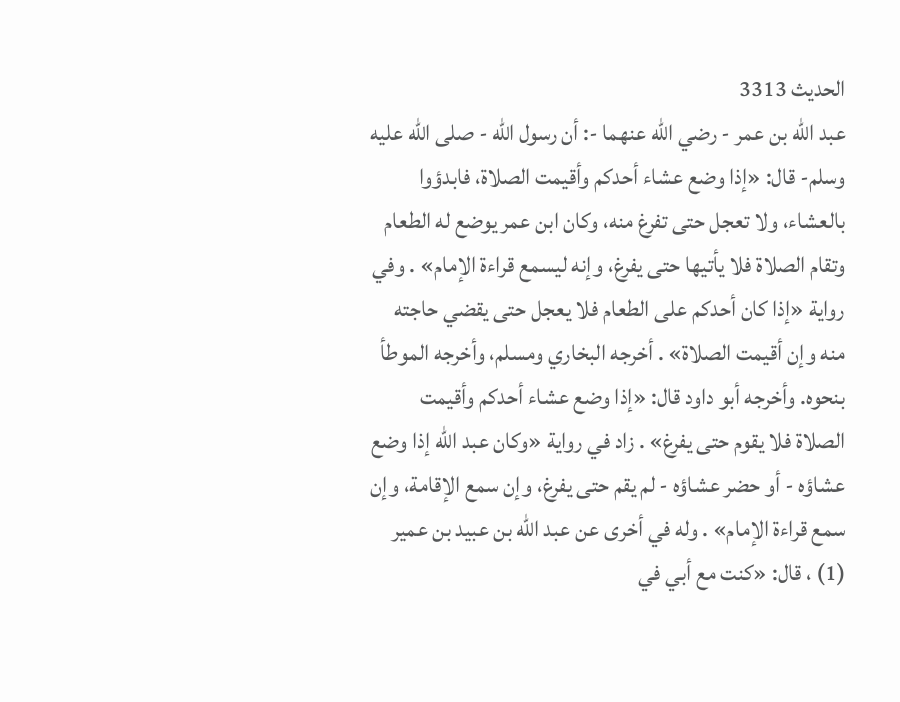الحديث 3313
عبد الله بن عمر - رضي الله عنهما -: أن رسول الله - صلى الله عليه وسلم- قال: «إذا وضع عشاء أحدكم وأقيمت الصلاة، فابدؤوا بالعشاء، ولا تعجل حتى تفرغ منه، وكان ابن عمر يوضع له الطعام وتقام الصلاة فلا يأتيها حتى يفرغ، وإنه ليسمع قراءة الإمام» . وفي رواية «إذا كان أحدكم على الطعام فلا يعجل حتى يقضي حاجته منه وإن أقيمت الصلاة» . أخرجه البخاري ومسلم، وأخرجه الموطأ بنحوه. وأخرجه أبو داود قال: «إذا وضع عشاء أحدكم وأقيمت الصلاة فلا يقوم حتى يفرغ» . زاد في رواية «وكان عبد الله إذا وضع عشاؤه - أو حضر عشاؤه - لم يقم حتى يفرغ، وإن سمع الإقامة، وإن سمع قراءة الإمام» . وله في أخرى عن عبد الله بن عبيد بن عمير (1) ، قال: «كنت مع أبي في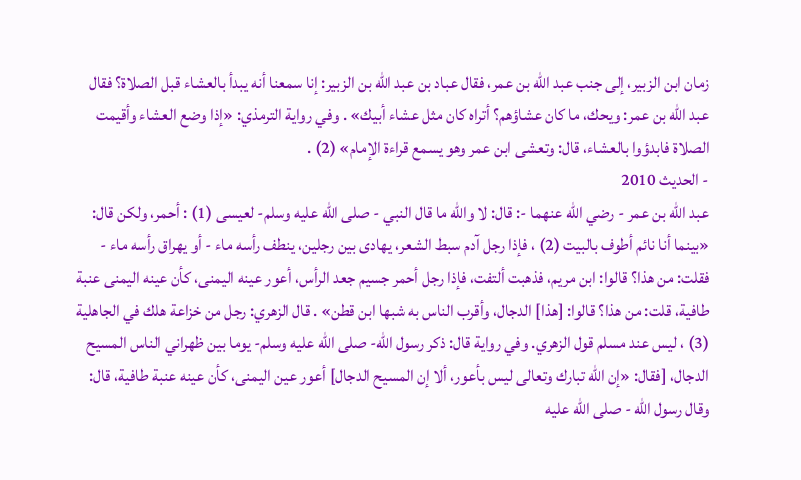زمان ابن الزبير، إلى جنب عبد الله بن عمر، فقال عباد بن عبد الله بن الزبير: إنا سمعنا أنه يبدأ بالعشاء قبل الصلاة؟ فقال عبد الله بن عمر: ويحك، ما كان عشاؤهم؟ أتراه كان مثل عشاء أبيك» . وفي رواية الترمذي: «إذا وضع العشاء وأقيمت الصلاة فابدؤوا بالعشاء، قال: وتعشى ابن عمر وهو يسمع قراءة الإمام» (2) .
- الحديث 2010
عبد الله بن عمر - رضي الله عنهما -: قال: لا والله ما قال النبي - صلى الله عليه وسلم- لعيسى (1) : أحمر، ولكن قال: «بينما أنا نائم أطوف بالبيت (2) ، فإذا رجل آدم سبط الشعر، يهادى بين رجلين، ينطف رأسه ماء - أو يهراق رأسه ماء - فقلت: من هذا؟ قالوا: ابن مريم، فذهبت ألتفت، فإذا رجل أحمر جسيم جعد الرأس، أعور عينه اليمنى، كأن عينه اليمنى عنبة طافية، قلت: من هذا؟ قالوا: [هذا] الدجال، وأقرب الناس به شبها ابن قطن» . قال الزهري: رجل من خزاعة هلك في الجاهلية (3) ، ليس عند مسلم قول الزهري. وفي رواية قال: ذكر رسول الله- صلى الله عليه وسلم- يوما بين ظهراني الناس المسيح الدجال، [فقال: «إن الله تبارك وتعالى ليس بأعور، ألا إن المسيح الدجال] أعور عين اليمنى، كأن عينه عنبة طافية، قال: وقال رسول الله - صلى الله عليه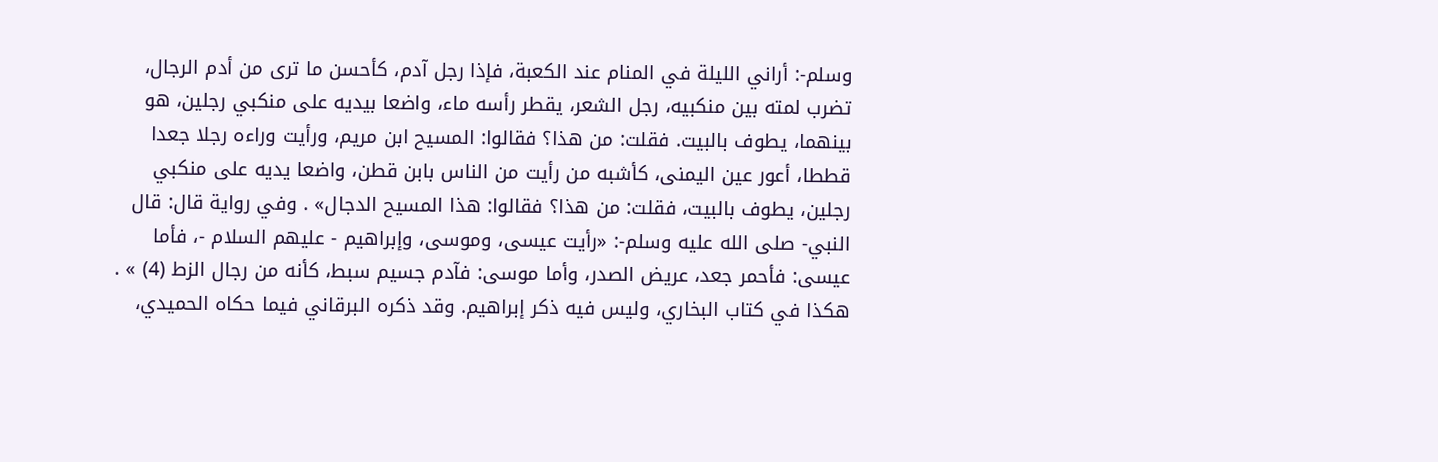وسلم-: أراني الليلة في المنام عند الكعبة، فإذا رجل آدم، كأحسن ما ترى من أدم الرجال، تضرب لمته بين منكبيه، رجل الشعر، يقطر رأسه ماء، واضعا بيديه على منكبي رجلين، هو بينهما، يطوف بالبيت. فقلت: من هذا؟ فقالوا: المسيح ابن مريم، ورأيت وراءه رجلا جعدا قططا، أعور عين اليمنى، كأشبه من رأيت من الناس بابن قطن، واضعا يديه على منكبي رجلين، يطوف بالبيت، فقلت: من هذا؟ فقالوا: هذا المسيح الدجال» . وفي رواية قال: قال النبي- صلى الله عليه وسلم-: «رأيت عيسى، وموسى، وإبراهيم - عليهم السلام -، فأما عيسى: فأحمر جعد، عريض الصدر، وأما موسى: فآدم جسيم سبط، كأنه من رجال الزط (4) » . هكذا في كتاب البخاري، وليس فيه ذكر إبراهيم. وقد ذكره البرقاني فيما حكاه الحميدي،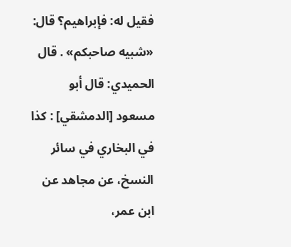فقيل له: فإبراهيم؟ قال: «شبيه صاحبكم» . قال الحميدي: قال أبو مسعود [الدمشقي] : كذا في البخاري في سائر النسخ، عن مجاهد عن ابن عمر،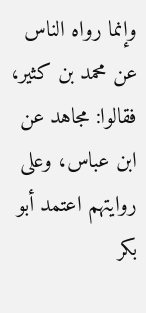وإنما رواه الناس عن محمد بن كثير، فقالوا: مجاهد عن ابن عباس، وعلى روايتهم اعتمد أبو بكر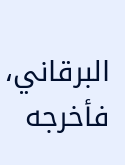البرقاني، فأخرجه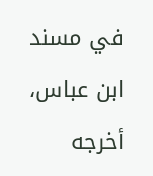في مسند ابن عباس، أخرجه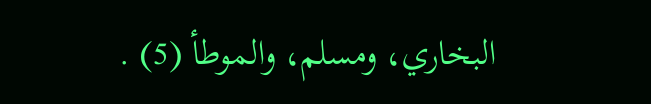البخاري، ومسلم، والموطأ (5) .